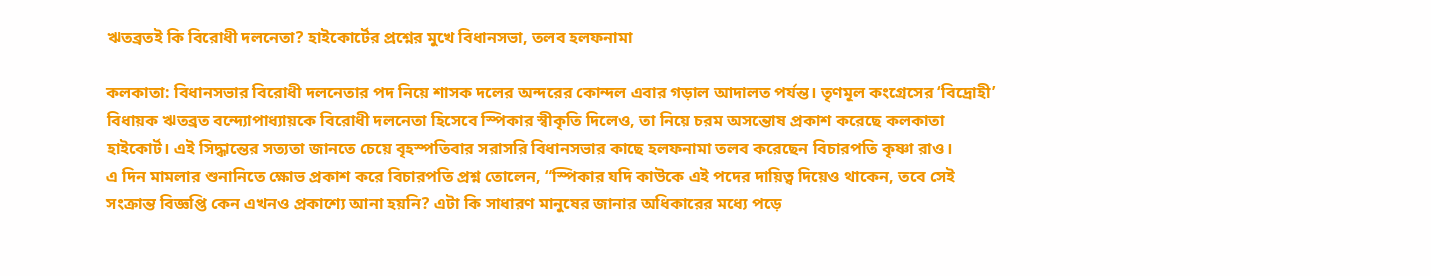ঋতব্রতই কি বিরোধী দলনেতা? হাইকোর্টের প্রশ্নের মুখে বিধানসভা, তলব হলফনামা

কলকাতা: বিধানসভার বিরোধী দলনেতার পদ নিয়ে শাসক দলের অন্দরের কোন্দল এবার গড়াল আদালত পর্যন্ত। তৃণমূল কংগ্রেসের ‘বিদ্রোহী’ বিধায়ক ঋতব্রত বন্দ্যোপাধ্যায়কে বিরোধী দলনেতা হিসেবে স্পিকার স্বীকৃতি দিলেও, তা নিয়ে চরম অসন্তোষ প্রকাশ করেছে কলকাতা হাইকোর্ট। এই সিদ্ধান্তের সত্যতা জানতে চেয়ে বৃহস্পতিবার সরাসরি বিধানসভার কাছে হলফনামা তলব করেছেন বিচারপতি কৃষ্ণা রাও।
এ দিন মামলার শুনানিতে ক্ষোভ প্রকাশ করে বিচারপতি প্রশ্ন তোলেন, “স্পিকার যদি কাউকে এই পদের দায়িত্ব দিয়েও থাকেন, তবে সেই সংক্রান্ত বিজ্ঞপ্তি কেন এখনও প্রকাশ্যে আনা হয়নি? এটা কি সাধারণ মানুষের জানার অধিকারের মধ্যে পড়ে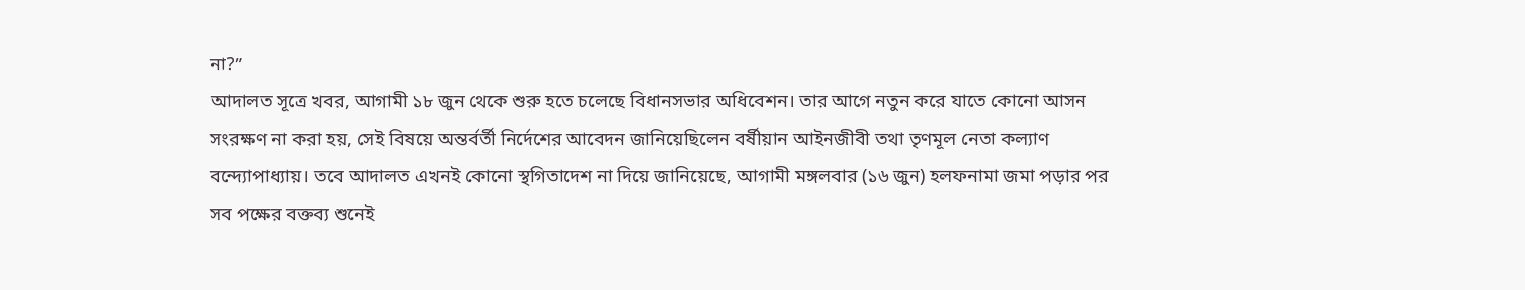না?”
আদালত সূত্রে খবর, আগামী ১৮ জুন থেকে শুরু হতে চলেছে বিধানসভার অধিবেশন। তার আগে নতুন করে যাতে কোনো আসন সংরক্ষণ না করা হয়, সেই বিষয়ে অন্তর্বর্তী নির্দেশের আবেদন জানিয়েছিলেন বর্ষীয়ান আইনজীবী তথা তৃণমূল নেতা কল্যাণ বন্দ্যোপাধ্যায়। তবে আদালত এখনই কোনো স্থগিতাদেশ না দিয়ে জানিয়েছে, আগামী মঙ্গলবার (১৬ জুন) হলফনামা জমা পড়ার পর সব পক্ষের বক্তব্য শুনেই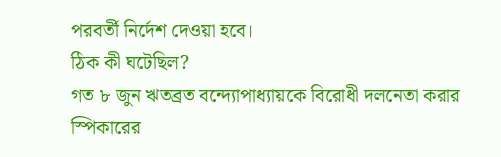পরবর্তী নির্দেশ দেওয়া হবে।
ঠিক কী ঘটেছিল?
গত ৮ জুন ঋতব্রত বন্দ্যোপাধ্যায়কে বিরোধী দলনেতা করার স্পিকারের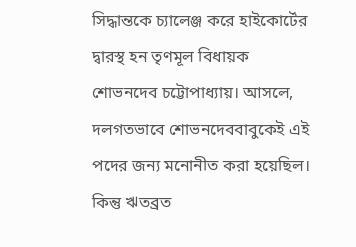সিদ্ধান্তকে চ্যালেঞ্জ করে হাইকোর্টের দ্বারস্থ হন তৃণমূল বিধায়ক শোভনদেব চট্টোপাধ্যায়। আসলে, দলগতভাবে শোভনদেববাবুকেই এই পদের জন্য মনোনীত করা হয়েছিল। কিন্তু ঋতব্রত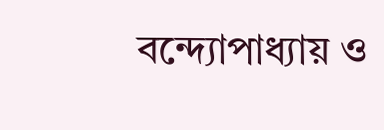বন্দ্যোপাধ্যায় ও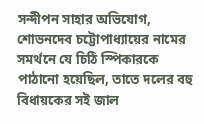সন্দীপন সাহার অভিযোগ, শোভনদেব চট্টোপাধ্যায়ের নামের সমর্থনে যে চিঠি স্পিকারকে পাঠানো হয়েছিল, তাতে দলের বহু বিধায়কের সই জাল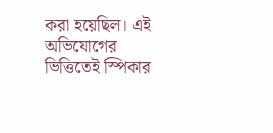করা হয়েছিল। এই অভিযোগের ভিত্তিতেই স্পিকার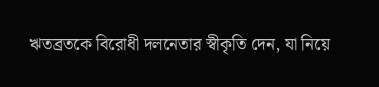ঋতব্রতকে বিরোধী দলনেতার স্বীকৃতি দেন, যা নিয়ে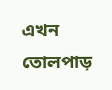এখন তোলপাড়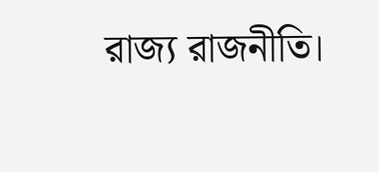রাজ্য রাজনীতি।